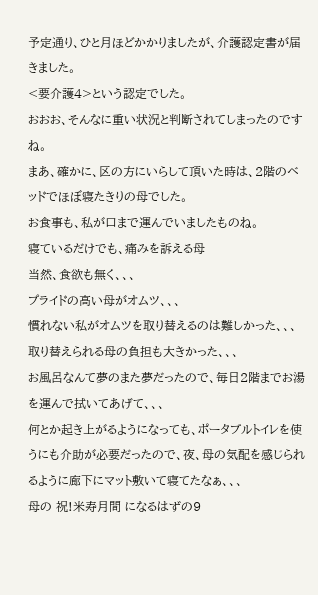予定通り、ひと月ほどかかりましたが、介護認定書が届きました。
<要介護4>という認定でした。
おおお、そんなに重い状況と判断されてしまったのですね。
まあ、確かに、区の方にいらして頂いた時は、2階のベッドでほぼ寝たきりの母でした。
お食事も、私が口まで運んでいましたものね。
寝ているだけでも、痛みを訴える母
当然、食欲も無く、、、
プライドの高い母がオムツ、、、
慣れない私がオムツを取り替えるのは難しかった、、、
取り替えられる母の負担も大きかった、、、
お風呂なんて夢のまた夢だったので、毎日2階までお湯を運んで拭いてあげて、、、
何とか起き上がるようになっても、ポータブルトイレを使うにも介助が必要だったので、夜、母の気配を感じられるように廊下にマット敷いて寝てたなぁ、、、
母の 祝!米寿月間 になるはずの9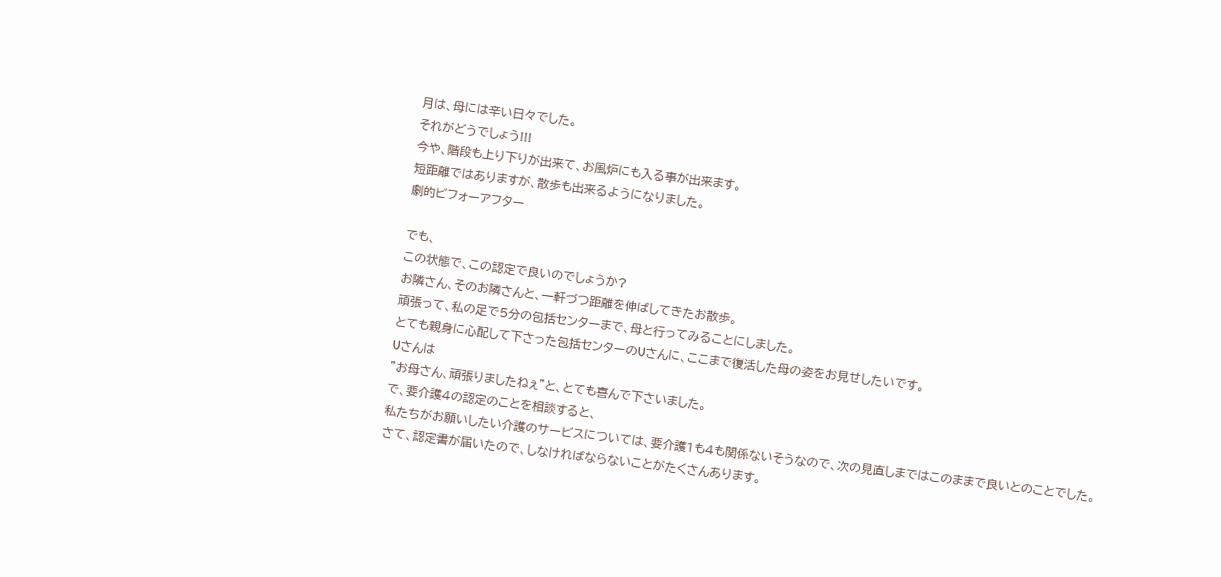月は、母には辛い日々でした。
それがどうでしょう!!!
今や、階段も上り下りが出来て、お風炉にも入る事が出来ます。
短距離ではありますが、散歩も出来るようになりました。
劇的ビフォーアフター

でも、
この状態で、この認定で良いのでしょうか?
お隣さん、そのお隣さんと、一軒づつ距離を伸ばしてきたお散歩。
頑張って、私の足で5分の包括センターまで、母と行ってみることにしました。
とても親身に心配して下さった包括センターのUさんに、ここまで復活した母の姿をお見せしたいです。
Uさんは
”お母さん、頑張りましたねぇ”と、とても喜んで下さいました。
で、要介護4の認定のことを相談すると、
私たちがお願いしたい介護のサービスについては、要介護1も4も関係ないそうなので、次の見直しまではこのままで良いとのことでした。
さて、認定書が届いたので、しなければならないことがたくさんあります。